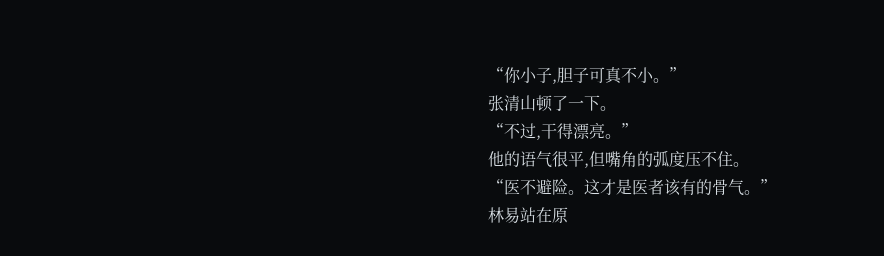“你小子,胆子可真不小。”
张清山顿了一下。
“不过,干得漂亮。”
他的语气很平,但嘴角的弧度压不住。
“医不避险。这才是医者该有的骨气。”
林易站在原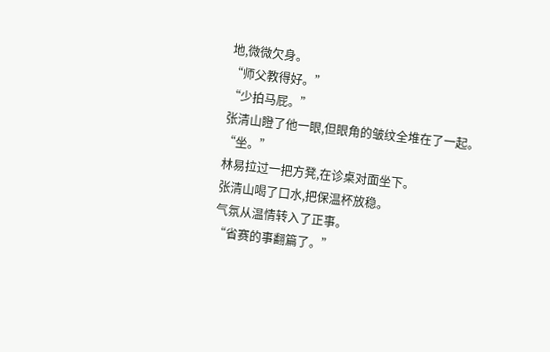地,微微欠身。
“师父教得好。”
“少拍马屁。”
张清山瞪了他一眼,但眼角的皱纹全堆在了一起。
“坐。”
林易拉过一把方凳,在诊桌对面坐下。
张清山喝了口水,把保温杯放稳。
气氛从温情转入了正事。
“省赛的事翻篇了。”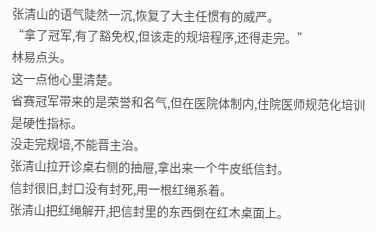张清山的语气陡然一沉,恢复了大主任惯有的威严。
“拿了冠军,有了豁免权,但该走的规培程序,还得走完。”
林易点头。
这一点他心里清楚。
省赛冠军带来的是荣誉和名气,但在医院体制内,住院医师规范化培训是硬性指标。
没走完规培,不能晋主治。
张清山拉开诊桌右侧的抽屉,拿出来一个牛皮纸信封。
信封很旧,封口没有封死,用一根红绳系着。
张清山把红绳解开,把信封里的东西倒在红木桌面上。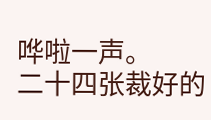哗啦一声。
二十四张裁好的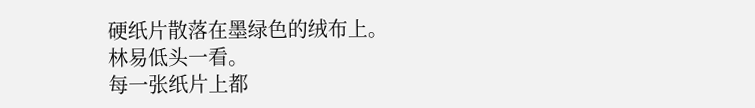硬纸片散落在墨绿色的绒布上。
林易低头一看。
每一张纸片上都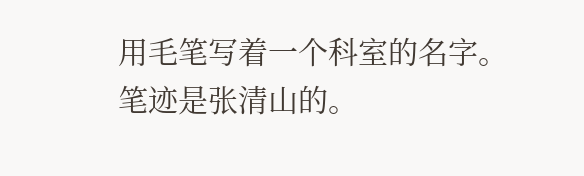用毛笔写着一个科室的名字。
笔迹是张清山的。